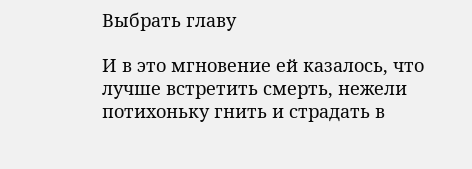Выбрать главу

И в это мгновение ей казалось, что лучше встретить смерть, нежели потихоньку гнить и страдать в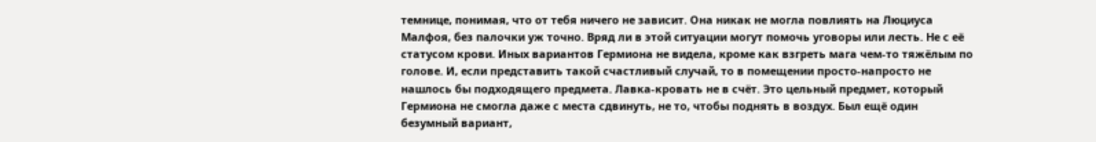темнице, понимая, что от тебя ничего не зависит. Она никак не могла повлиять на Люциуса Малфоя, без палочки уж точно. Вряд ли в этой ситуации могут помочь уговоры или лесть. Не с её статусом крови. Иных вариантов Гермиона не видела, кроме как взгреть мага чем-то тяжёлым по голове. И, если представить такой счастливый случай, то в помещении просто-напросто не нашлось бы подходящего предмета. Лавка-кровать не в счёт. Это цельный предмет, который Гермиона не смогла даже с места сдвинуть, не то, чтобы поднять в воздух. Был ещё один безумный вариант,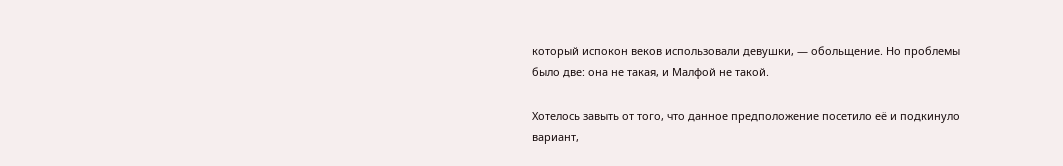который испокон веков использовали девушки, — обольщение. Но проблемы было две: она не такая, и Малфой не такой.

Хотелось завыть от того, что данное предположение посетило её и подкинуло вариант,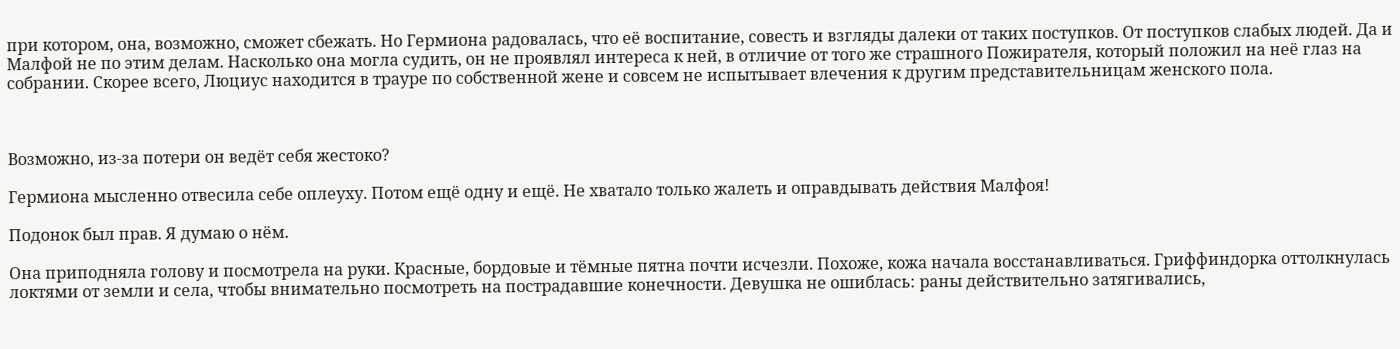при котором, она, возможно, сможет сбежать. Но Гермиона радовалась, что её воспитание, совесть и взгляды далеки от таких поступков. От поступков слабых людей. Да и Малфой не по этим делам. Насколько она могла судить, он не проявлял интереса к ней, в отличие от того же страшного Пожирателя, который положил на неё глаз на собрании. Скорее всего, Люциус находится в трауре по собственной жене и совсем не испытывает влечения к другим представительницам женского пола.



Возможно, из-за потери он ведёт себя жестоко?

Гермиона мысленно отвесила себе оплеуху. Потом ещё одну и ещё. Не хватало только жалеть и оправдывать действия Малфоя!

Подонок был прав. Я думаю о нём.

Она приподняла голову и посмотрела на руки. Красные, бордовые и тёмные пятна почти исчезли. Похоже, кожа начала восстанавливаться. Гриффиндорка оттолкнулась локтями от земли и села, чтобы внимательно посмотреть на пострадавшие конечности. Девушка не ошиблась: раны действительно затягивались,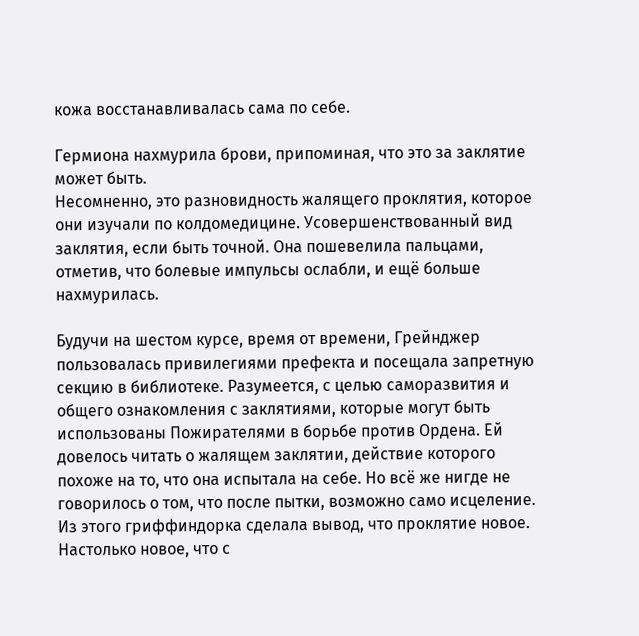кожа восстанавливалась сама по себе.

Гермиона нахмурила брови, припоминая, что это за заклятие может быть.
Несомненно, это разновидность жалящего проклятия, которое они изучали по колдомедицине. Усовершенствованный вид заклятия, если быть точной. Она пошевелила пальцами, отметив, что болевые импульсы ослабли, и ещё больше нахмурилась.

Будучи на шестом курсе, время от времени, Грейнджер пользовалась привилегиями префекта и посещала запретную секцию в библиотеке. Разумеется, с целью саморазвития и общего ознакомления с заклятиями, которые могут быть использованы Пожирателями в борьбе против Ордена. Ей довелось читать о жалящем заклятии, действие которого похоже на то, что она испытала на себе. Но всё же нигде не говорилось о том, что после пытки, возможно само исцеление. Из этого гриффиндорка сделала вывод, что проклятие новое. Настолько новое, что с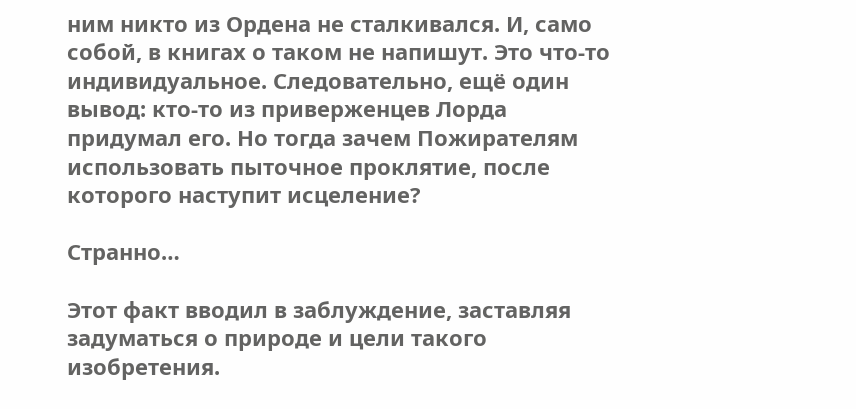ним никто из Ордена не сталкивался. И, само собой, в книгах о таком не напишут. Это что-то индивидуальное. Следовательно, ещё один вывод: кто-то из приверженцев Лорда придумал его. Но тогда зачем Пожирателям использовать пыточное проклятие, после которого наступит исцеление?

Странно…

Этот факт вводил в заблуждение, заставляя задуматься о природе и цели такого изобретения.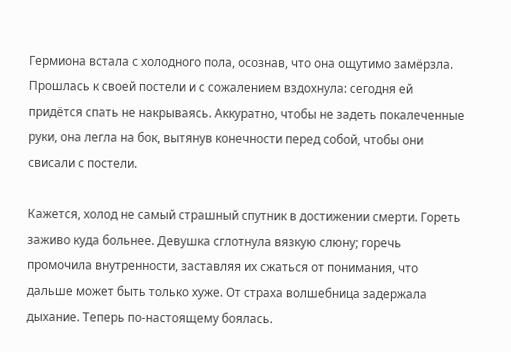Гермиона встала с холодного пола, осознав, что она ощутимо замёрзла. Прошлась к своей постели и с сожалением вздохнула: сегодня ей придётся спать не накрываясь. Аккуратно, чтобы не задеть покалеченные руки, она легла на бок, вытянув конечности перед собой, чтобы они свисали с постели.

Кажется, холод не самый страшный спутник в достижении смерти. Гореть заживо куда больнее. Девушка сглотнула вязкую слюну; горечь промочила внутренности, заставляя их сжаться от понимания, что дальше может быть только хуже. От страха волшебница задержала дыхание. Теперь по-настоящему боялась.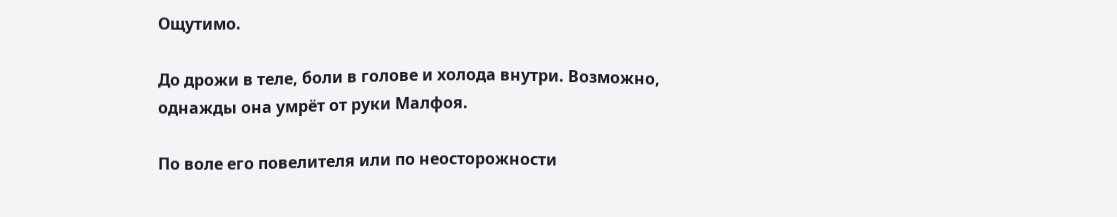Ощутимо.

До дрожи в теле, боли в голове и холода внутри. Возможно, однажды она умрёт от руки Малфоя.

По воле его повелителя или по неосторожности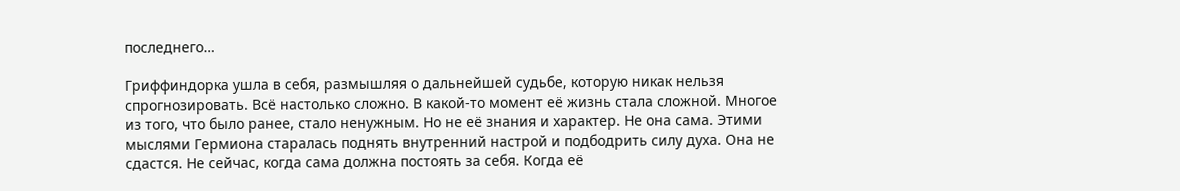последнего…

Гриффиндорка ушла в себя, размышляя о дальнейшей судьбе, которую никак нельзя спрогнозировать. Всё настолько сложно. В какой-то момент её жизнь стала сложной. Многое из того, что было ранее, стало ненужным. Но не её знания и характер. Не она сама. Этими мыслями Гермиона старалась поднять внутренний настрой и подбодрить силу духа. Она не сдастся. Не сейчас, когда сама должна постоять за себя. Когда её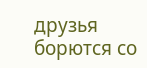друзья борются со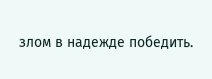злом в надежде победить.